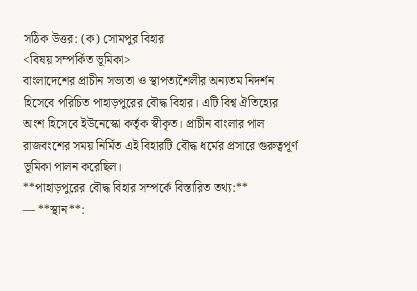সঠিক উত্তর: (ক) সোমপুর বিহার
<বিষয় সম্পর্কিত ভূমিকা>
বাংলাদেশের প্রাচীন সভ্যতা ও স্থাপত্যশৈলীর অন্যতম নিদর্শন হিসেবে পরিচিত পাহাড়পুরের বৌদ্ধ বিহার। এটি বিশ্ব ঐতিহ্যের অংশ হিসেবে ইউনেস্কো কর্তৃক স্বীকৃত। প্রাচীন বাংলার পাল রাজবংশের সময় নির্মিত এই বিহারটি বৌদ্ধ ধর্মের প্রসারে গুরুত্বপূর্ণ ভূমিকা পালন করেছিল।
**পাহাড়পুরের বৌদ্ধ বিহার সম্পর্কে বিস্তারিত তথ্য:**
— **স্থান**: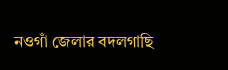নওগাঁ জেলার বদলগাছি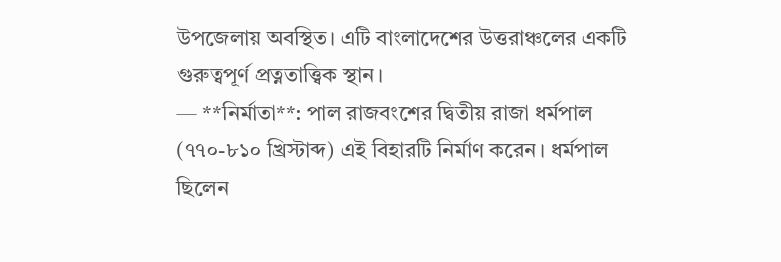উপজেলায় অবস্থিত। এটি বাংলাদেশের উত্তরাঞ্চলের একটি গুরুত্বপূর্ণ প্রত্নতাত্ত্বিক স্থান।
— **নির্মাতা**: পাল রাজবংশের দ্বিতীয় রাজা ধর্মপাল (৭৭০-৮১০ খ্রিস্টাব্দ) এই বিহারটি নির্মাণ করেন। ধর্মপাল ছিলেন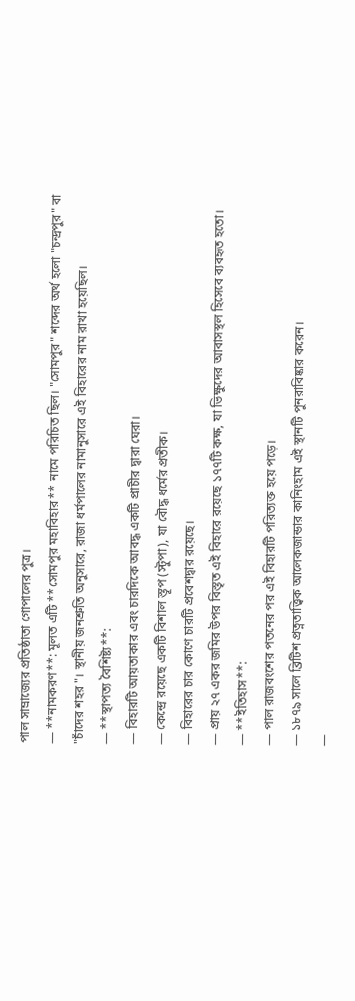পাল সাম্রাজ্যের প্রতিষ্ঠাতা গোপালের পুত্র।
— **নামকরণ**: মূলত এটি **সোমপুর মহাবিহার** নামে পরিচিত ছিল। "সোমপুর" শব্দের অর্থ হলো "চন্দ্রপুর" বা "চাঁদের শহর"। স্থানীয় জনশ্রুতি অনুসারে, রাজা ধর্মপালের নামানুসারে এই বিহারের নাম রাখা হয়েছিল।
— **স্থাপত্য বৈশিষ্ট্য**:
— বিহারটি আয়তাকার এবং চারদিকে আবদ্ধ একটি প্রাচীর দ্বারা ঘেরা।
— কেন্দ্রে রয়েছে একটি বিশাল স্তূপ (স্টুপা), যা বৌদ্ধ ধর্মের প্রতীক।
— বিহারের চার কোণে চারটি প্রবেশদ্বার রয়েছে।
— প্রায় ২৭ একর জমির উপর বিস্তৃত এই বিহারে রয়েছে ১৭৭টি কক্ষ, যা ভিক্ষুদের আবাসস্থল হিসেবে ব্যবহৃত হতো।
— **ইতিহাস**:
— পাল রাজবংশের পতনের পর এই বিহারটি পরিত্যক্ত হয়ে পড়ে।
— ১৮৭৯ সালে ব্রিটিশ প্রত্নতাত্ত্বিক আলেকজান্ডার কানিংহাম এই স্থানটি পুনরাবিষ্কার করেন।
—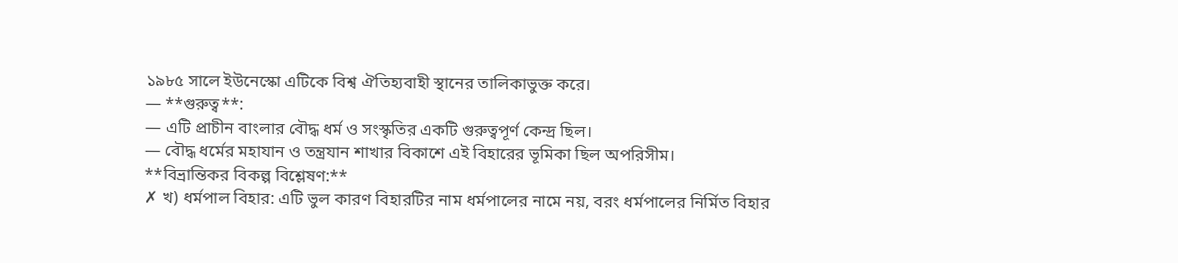১৯৮৫ সালে ইউনেস্কো এটিকে বিশ্ব ঐতিহ্যবাহী স্থানের তালিকাভুক্ত করে।
— **গুরুত্ব**:
— এটি প্রাচীন বাংলার বৌদ্ধ ধর্ম ও সংস্কৃতির একটি গুরুত্বপূর্ণ কেন্দ্র ছিল।
— বৌদ্ধ ধর্মের মহাযান ও তন্ত্রযান শাখার বিকাশে এই বিহারের ভূমিকা ছিল অপরিসীম।
**বিভ্রান্তিকর বিকল্প বিশ্লেষণ:**
✗ খ) ধর্মপাল বিহার: এটি ভুল কারণ বিহারটির নাম ধর্মপালের নামে নয়, বরং ধর্মপালের নির্মিত বিহার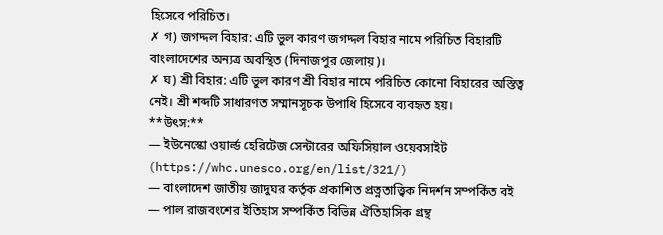হিসেবে পরিচিত।
✗ গ) জগদ্দল বিহার: এটি ভুল কারণ জগদ্দল বিহার নামে পরিচিত বিহারটি বাংলাদেশের অন্যত্র অবস্থিত (দিনাজপুর জেলায়)।
✗ ঘ) শ্রী বিহার: এটি ভুল কারণ শ্রী বিহার নামে পরিচিত কোনো বিহারের অস্তিত্ব নেই। শ্রী শব্দটি সাধারণত সম্মানসূচক উপাধি হিসেবে ব্যবহৃত হয়।
**উৎস:**
— ইউনেস্কো ওয়ার্ল্ড হেরিটেজ সেন্টারের অফিসিয়াল ওয়েবসাইট (https://whc.unesco.org/en/list/321/)
— বাংলাদেশ জাতীয় জাদুঘর কর্তৃক প্রকাশিত প্রত্নতাত্ত্বিক নিদর্শন সম্পর্কিত বই
— পাল রাজবংশের ইতিহাস সম্পর্কিত বিভিন্ন ঐতিহাসিক গ্রন্থ